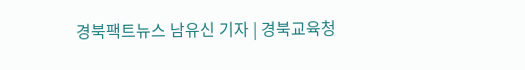경북팩트뉴스 남유신 기자 | 경북교육청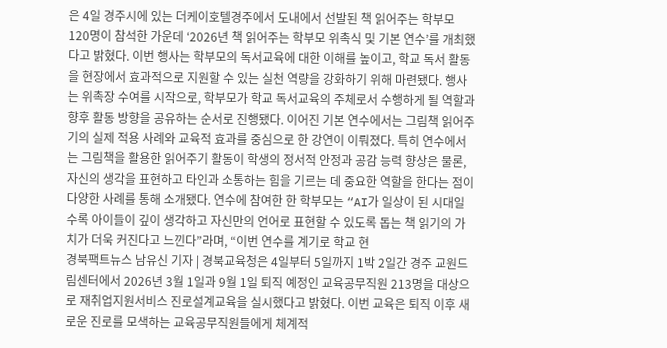은 4일 경주시에 있는 더케이호텔경주에서 도내에서 선발된 책 읽어주는 학부모 120명이 참석한 가운데 ‘2026년 책 읽어주는 학부모 위촉식 및 기본 연수’를 개최했다고 밝혔다. 이번 행사는 학부모의 독서교육에 대한 이해를 높이고, 학교 독서 활동을 현장에서 효과적으로 지원할 수 있는 실천 역량을 강화하기 위해 마련됐다. 행사는 위촉장 수여를 시작으로, 학부모가 학교 독서교육의 주체로서 수행하게 될 역할과 향후 활동 방향을 공유하는 순서로 진행됐다. 이어진 기본 연수에서는 그림책 읽어주기의 실제 적용 사례와 교육적 효과를 중심으로 한 강연이 이뤄졌다. 특히 연수에서는 그림책을 활용한 읽어주기 활동이 학생의 정서적 안정과 공감 능력 향상은 물론, 자신의 생각을 표현하고 타인과 소통하는 힘을 기르는 데 중요한 역할을 한다는 점이 다양한 사례를 통해 소개됐다. 연수에 참여한 한 학부모는 “AI가 일상이 된 시대일수록 아이들이 깊이 생각하고 자신만의 언어로 표현할 수 있도록 돕는 책 읽기의 가치가 더욱 커진다고 느낀다”라며, “이번 연수를 계기로 학교 현
경북팩트뉴스 남유신 기자 | 경북교육청은 4일부터 5일까지 1박 2일간 경주 교원드림센터에서 2026년 3월 1일과 9월 1일 퇴직 예정인 교육공무직원 213명을 대상으로 재취업지원서비스 진로설계교육을 실시했다고 밝혔다. 이번 교육은 퇴직 이후 새로운 진로를 모색하는 교육공무직원들에게 체계적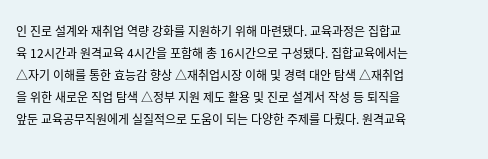인 진로 설계와 재취업 역량 강화를 지원하기 위해 마련됐다. 교육과정은 집합교육 12시간과 원격교육 4시간을 포함해 총 16시간으로 구성됐다. 집합교육에서는 △자기 이해를 통한 효능감 향상 △재취업시장 이해 및 경력 대안 탐색 △재취업을 위한 새로운 직업 탐색 △정부 지원 제도 활용 및 진로 설계서 작성 등 퇴직을 앞둔 교육공무직원에게 실질적으로 도움이 되는 다양한 주제를 다뤘다. 원격교육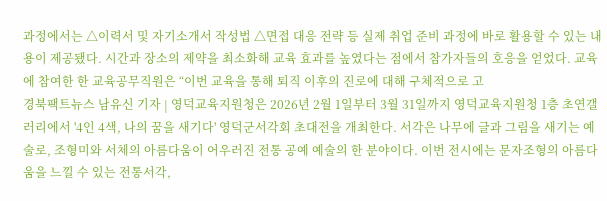과정에서는 △이력서 및 자기소개서 작성법 △면접 대응 전략 등 실제 취업 준비 과정에 바로 활용할 수 있는 내용이 제공됐다. 시간과 장소의 제약을 최소화해 교육 효과를 높였다는 점에서 참가자들의 호응을 얻었다. 교육에 참여한 한 교육공무직원은 “이번 교육을 통해 퇴직 이후의 진로에 대해 구체적으로 고
경북팩트뉴스 남유신 기자 | 영덕교육지원청은 2026년 2월 1일부터 3월 31일까지 영덕교육지원청 1층 초연갤러리에서 '4인 4색, 나의 꿈을 새기다' 영덕군서각회 초대전을 개최한다. 서각은 나무에 글과 그림을 새기는 예술로, 조형미와 서체의 아름다움이 어우러진 전통 공예 예술의 한 분야이다. 이번 전시에는 문자조형의 아름다움을 느낄 수 있는 전통서각,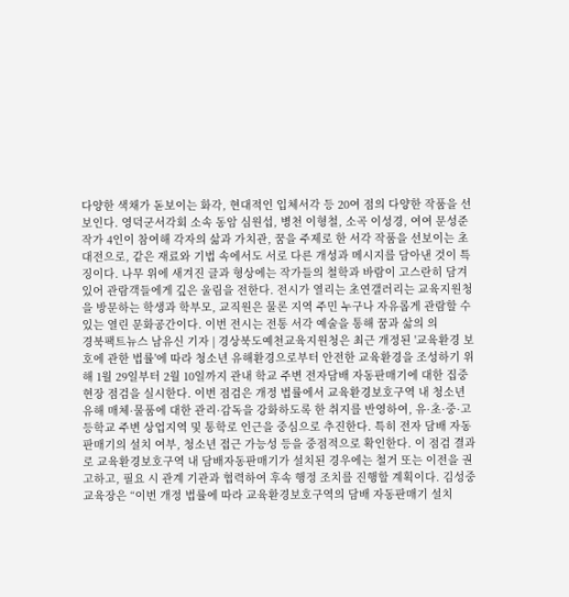다양한 색채가 돋보이는 화각, 현대적인 입체서각 등 20여 점의 다양한 작품을 선보인다. 영덕군서각회 소속 동암 심원섭, 병천 이형철, 소곡 이성경, 여여 문성준 작가 4인이 참여해 각자의 삶과 가치관, 꿈을 주제로 한 서각 작품을 선보이는 초대전으로, 같은 재료와 기법 속에서도 서로 다른 개성과 메시지를 담아낸 것이 특징이다. 나무 위에 새겨진 글과 형상에는 작가들의 철학과 바람이 고스란히 담겨 있어 관람객들에게 깊은 울림을 전한다. 전시가 열리는 초연갤러리는 교육지원청을 방문하는 학생과 학부모, 교직원은 물론 지역 주민 누구나 자유롭게 관람할 수 있는 열린 문화공간이다. 이번 전시는 전통 서각 예술을 통해 꿈과 삶의 의
경북팩트뉴스 남유신 기자 | 경상북도예천교육지원청은 최근 개정된 '교육환경 보호에 관한 법률'에 따라 청소년 유해환경으로부터 안전한 교육환경을 조성하기 위해 1월 29일부터 2월 10일까지 관내 학교 주변 전자담배 자동판매기에 대한 집중 현장 점검을 실시한다. 이번 점검은 개정 법률에서 교육환경보호구역 내 청소년 유해 매체·물품에 대한 관리·감독을 강화하도록 한 취지를 반영하여, 유·초·중·고등학교 주변 상업지역 및 통학로 인근을 중심으로 추진한다. 특히 전자 담배 자동판매기의 설치 여부, 청소년 접근 가능성 등을 중점적으로 확인한다. 이 점검 결과로 교육환경보호구역 내 담배자동판매기가 설치된 경우에는 철거 또는 이전을 권고하고, 필요 시 관계 기관과 협력하여 후속 행정 조치를 진행할 계획이다. 김성중 교육장은 “이번 개정 법률에 따라 교육환경보호구역의 담배 자동판매기 설치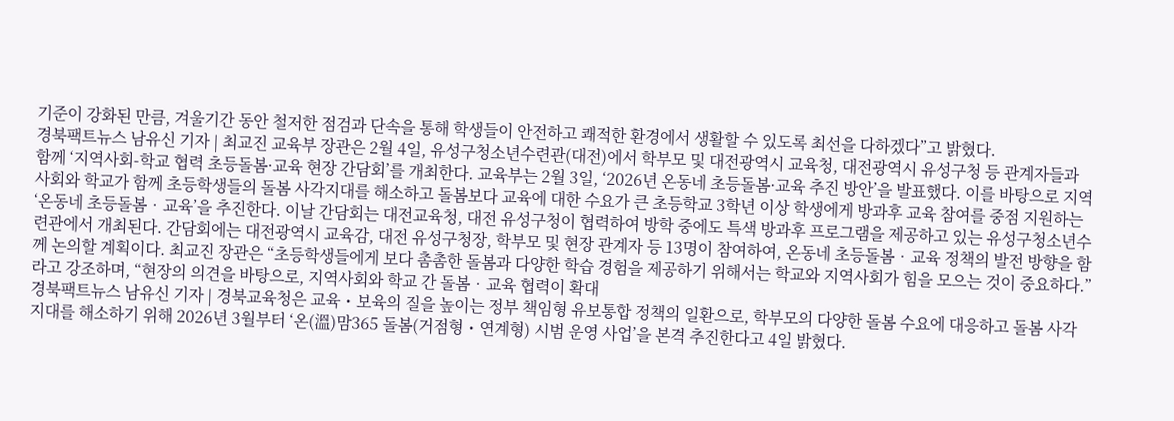기준이 강화된 만큼, 겨울기간 동안 철저한 점검과 단속을 통해 학생들이 안전하고 쾌적한 환경에서 생활할 수 있도록 최선을 다하겠다”고 밝혔다.
경북팩트뉴스 남유신 기자 | 최교진 교육부 장관은 2월 4일, 유성구청소년수련관(대전)에서 학부모 및 대전광역시 교육청, 대전광역시 유성구청 등 관계자들과 함께 ‘지역사회-학교 협력 초등돌봄·교육 현장 간담회’를 개최한다. 교육부는 2월 3일, ‘2026년 온동네 초등돌봄·교육 추진 방안’을 발표했다. 이를 바탕으로 지역사회와 학교가 함께 초등학생들의 돌봄 사각지대를 해소하고 돌봄보다 교육에 대한 수요가 큰 초등학교 3학년 이상 학생에게 방과후 교육 참여를 중점 지원하는 ‘온동네 초등돌봄‧교육’을 추진한다. 이날 간담회는 대전교육청, 대전 유성구청이 협력하여 방학 중에도 특색 방과후 프로그램을 제공하고 있는 유성구청소년수련관에서 개최된다. 간담회에는 대전광역시 교육감, 대전 유성구청장, 학부모 및 현장 관계자 등 13명이 참여하여, 온동네 초등돌봄‧교육 정책의 발전 방향을 함께 논의할 계획이다. 최교진 장관은 “초등학생들에게 보다 촘촘한 돌봄과 다양한 학습 경험을 제공하기 위해서는 학교와 지역사회가 힘을 모으는 것이 중요하다.”라고 강조하며, “현장의 의견을 바탕으로, 지역사회와 학교 간 돌봄‧교육 협력이 확대
경북팩트뉴스 남유신 기자 | 경북교육청은 교육・보육의 질을 높이는 정부 책임형 유보통합 정책의 일환으로, 학부모의 다양한 돌봄 수요에 대응하고 돌봄 사각지대를 해소하기 위해 2026년 3월부터 ‘온(溫)맘365 돌봄(거점형・연계형) 시범 운영 사업’을 본격 추진한다고 4일 밝혔다.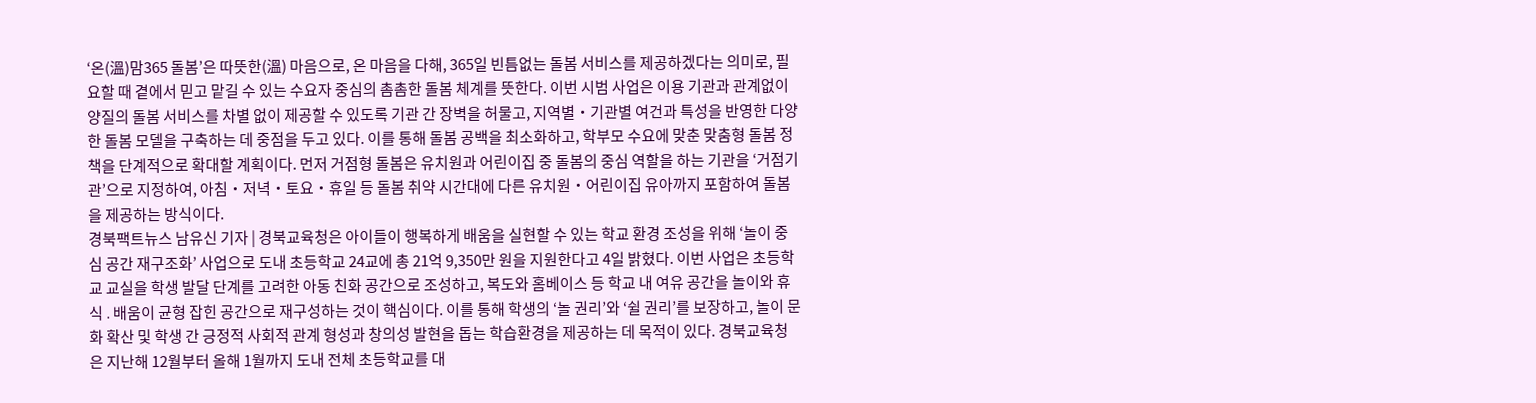‘온(溫)맘365 돌봄’은 따뜻한(溫) 마음으로, 온 마음을 다해, 365일 빈틈없는 돌봄 서비스를 제공하겠다는 의미로, 필요할 때 곁에서 믿고 맡길 수 있는 수요자 중심의 촘촘한 돌봄 체계를 뜻한다. 이번 시범 사업은 이용 기관과 관계없이 양질의 돌봄 서비스를 차별 없이 제공할 수 있도록 기관 간 장벽을 허물고, 지역별・기관별 여건과 특성을 반영한 다양한 돌봄 모델을 구축하는 데 중점을 두고 있다. 이를 통해 돌봄 공백을 최소화하고, 학부모 수요에 맞춘 맞춤형 돌봄 정책을 단계적으로 확대할 계획이다. 먼저 거점형 돌봄은 유치원과 어린이집 중 돌봄의 중심 역할을 하는 기관을 ‘거점기관’으로 지정하여, 아침・저녁・토요・휴일 등 돌봄 취약 시간대에 다른 유치원・어린이집 유아까지 포함하여 돌봄을 제공하는 방식이다.
경북팩트뉴스 남유신 기자 | 경북교육청은 아이들이 행복하게 배움을 실현할 수 있는 학교 환경 조성을 위해 ‘놀이 중심 공간 재구조화’ 사업으로 도내 초등학교 24교에 총 21억 9,350만 원을 지원한다고 4일 밝혔다. 이번 사업은 초등학교 교실을 학생 발달 단계를 고려한 아동 친화 공간으로 조성하고, 복도와 홈베이스 등 학교 내 여유 공간을 놀이와 휴식․배움이 균형 잡힌 공간으로 재구성하는 것이 핵심이다. 이를 통해 학생의 ‘놀 권리’와 ‘쉴 권리’를 보장하고, 놀이 문화 확산 및 학생 간 긍정적 사회적 관계 형성과 창의성 발현을 돕는 학습환경을 제공하는 데 목적이 있다. 경북교육청은 지난해 12월부터 올해 1월까지 도내 전체 초등학교를 대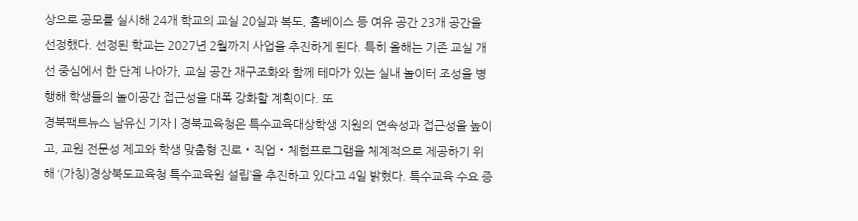상으로 공모를 실시해 24개 학교의 교실 20실과 복도, 홈베이스 등 여유 공간 23개 공간을 선정했다. 선정된 학교는 2027년 2월까지 사업을 추진하게 된다. 특히 올해는 기존 교실 개선 중심에서 한 단계 나아가, 교실 공간 재구조화와 함께 테마가 있는 실내 놀이터 조성을 병행해 학생들의 놀이공간 접근성을 대폭 강화할 계획이다. 또
경북팩트뉴스 남유신 기자 | 경북교육청은 특수교육대상학생 지원의 연속성과 접근성을 높이고, 교원 전문성 제고와 학생 맞춤형 진로・직업・체험프로그램을 체계적으로 제공하기 위해 ‘(가칭)경상북도교육청 특수교육원 설립’을 추진하고 있다고 4일 밝혔다. 특수교육 수요 증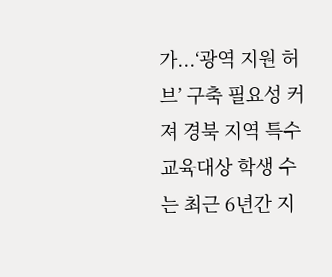가...‘광역 지원 허브’ 구축 필요성 커져 경북 지역 특수교육대상 학생 수는 최근 6년간 지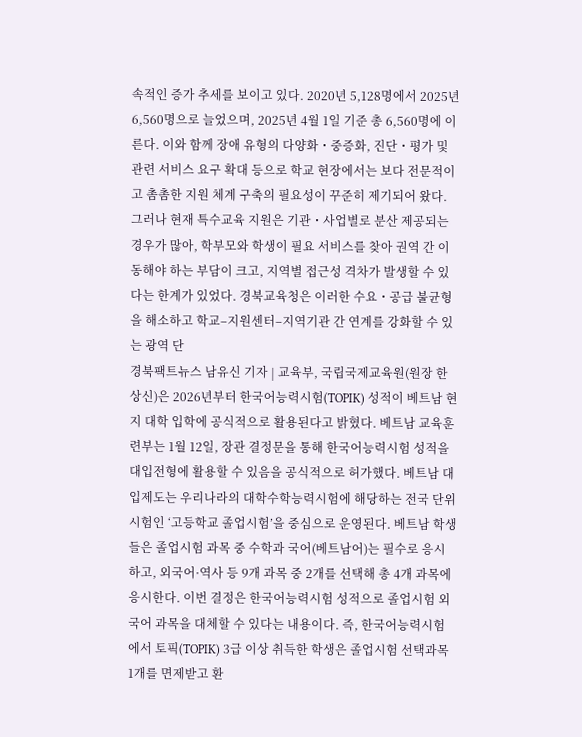속적인 증가 추세를 보이고 있다. 2020년 5,128명에서 2025년 6,560명으로 늘었으며, 2025년 4월 1일 기준 총 6,560명에 이른다. 이와 함께 장애 유형의 다양화・중증화, 진단・평가 및 관련 서비스 요구 확대 등으로 학교 현장에서는 보다 전문적이고 촘촘한 지원 체계 구축의 필요성이 꾸준히 제기되어 왔다. 그러나 현재 특수교육 지원은 기관・사업별로 분산 제공되는 경우가 많아, 학부모와 학생이 필요 서비스를 찾아 권역 간 이동해야 하는 부담이 크고, 지역별 접근성 격차가 발생할 수 있다는 한계가 있었다. 경북교육청은 이러한 수요・공급 불균형을 해소하고 학교–지원센터–지역기관 간 연계를 강화할 수 있는 광역 단
경북팩트뉴스 남유신 기자 | 교육부, 국립국제교육원(원장 한상신)은 2026년부터 한국어능력시험(TOPIK) 성적이 베트남 현지 대학 입학에 공식적으로 활용된다고 밝혔다. 베트남 교육훈련부는 1월 12일, 장관 결정문을 통해 한국어능력시험 성적을 대입전형에 활용할 수 있음을 공식적으로 허가했다. 베트남 대입제도는 우리나라의 대학수학능력시험에 해당하는 전국 단위 시험인 ‘고등학교 졸업시험’을 중심으로 운영된다. 베트남 학생들은 졸업시험 과목 중 수학과 국어(베트남어)는 필수로 응시하고, 외국어·역사 등 9개 과목 중 2개를 선택해 총 4개 과목에 응시한다. 이번 결정은 한국어능력시험 성적으로 졸업시험 외국어 과목을 대체할 수 있다는 내용이다. 즉, 한국어능력시험에서 토픽(TOPIK) 3급 이상 취득한 학생은 졸업시험 선택과목 1개를 면제받고 환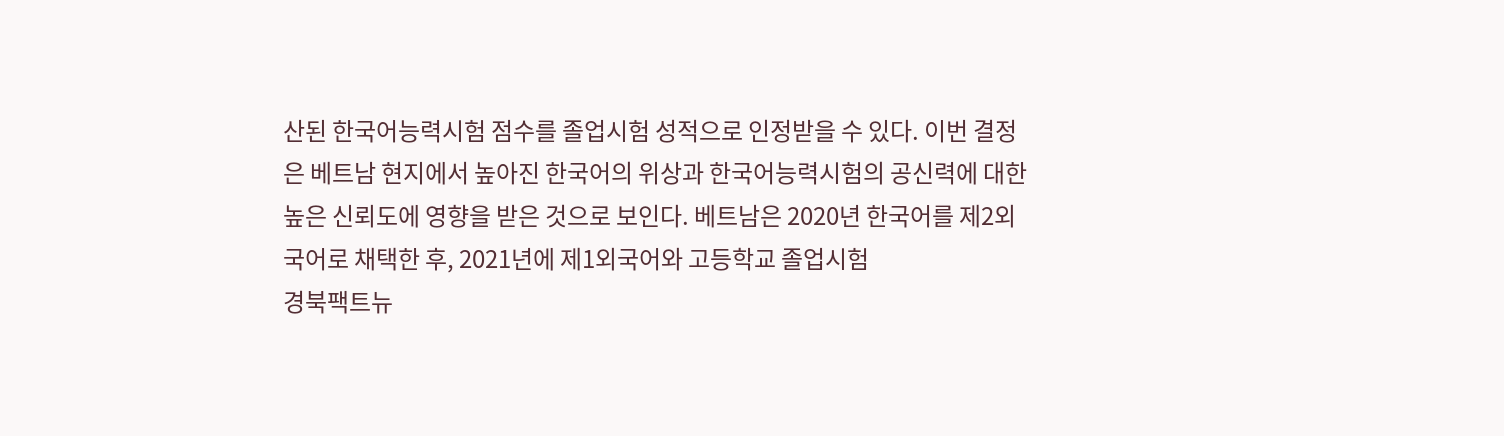산된 한국어능력시험 점수를 졸업시험 성적으로 인정받을 수 있다. 이번 결정은 베트남 현지에서 높아진 한국어의 위상과 한국어능력시험의 공신력에 대한 높은 신뢰도에 영향을 받은 것으로 보인다. 베트남은 2020년 한국어를 제2외국어로 채택한 후, 2021년에 제1외국어와 고등학교 졸업시험
경북팩트뉴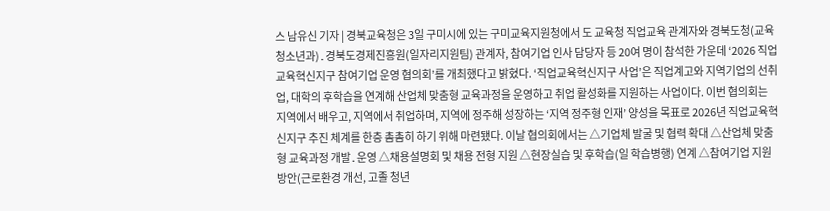스 남유신 기자 | 경북교육청은 3일 구미시에 있는 구미교육지원청에서 도 교육청 직업교육 관계자와 경북도청(교육청소년과)․경북도경제진흥원(일자리지원팀) 관계자, 참여기업 인사 담당자 등 20여 명이 참석한 가운데 ‘2026 직업교육혁신지구 참여기업 운영 협의회’를 개최했다고 밝혔다. ‘직업교육혁신지구 사업’은 직업계고와 지역기업의 선취업, 대학의 후학습을 연계해 산업체 맞춤형 교육과정을 운영하고 취업 활성화를 지원하는 사업이다. 이번 협의회는 지역에서 배우고, 지역에서 취업하며, 지역에 정주해 성장하는 ‘지역 정주형 인재’ 양성을 목표로 2026년 직업교육혁신지구 추진 체계를 한층 촘촘히 하기 위해 마련됐다. 이날 협의회에서는 △기업체 발굴 및 협력 확대 △산업체 맞춤형 교육과정 개발․운영 △채용설명회 및 채용 전형 지원 △현장실습 및 후학습(일 학습병행) 연계 △참여기업 지원 방안(근로환경 개선, 고졸 청년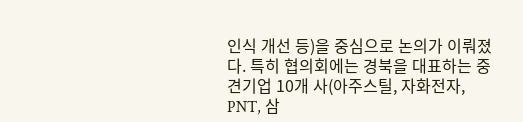인식 개선 등)을 중심으로 논의가 이뤄졌다. 특히 협의회에는 경북을 대표하는 중견기업 10개 사(아주스틸, 자화전자, PNT, 삼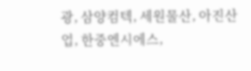광, 삼양컴텍, 세원물산, 아진산업, 한중엔시에스,